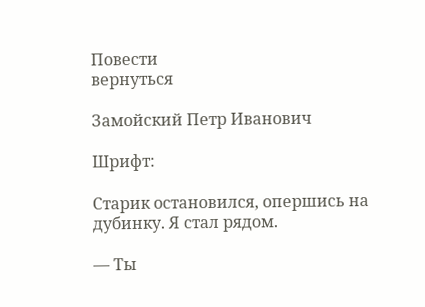Повести
вернуться

Замойский Петр Иванович

Шрифт:

Старик остановился, опершись на дубинку. Я стал рядом.

— Ты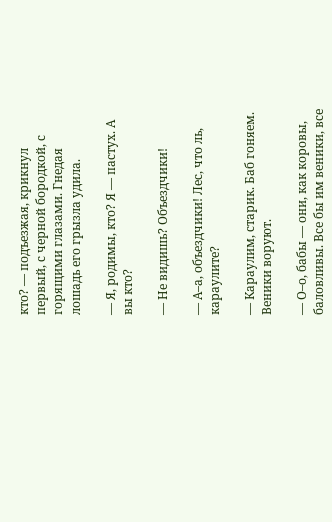кто? — подъезжая, крикнул первый, с черной бородкой, с горящими глазами. Гнедая лошадь его грызла удила.

— Я, родимы, кто? Я — пастух. А вы кто?

— Не видишь? Объездчики!

— А–а, объездчики! Лес, что ль, караулите?

— Караулим, старик. Баб гоняем. Веники воруют.

— О–о, бабы — они, как коровы, баловливы. Все бы им веники, все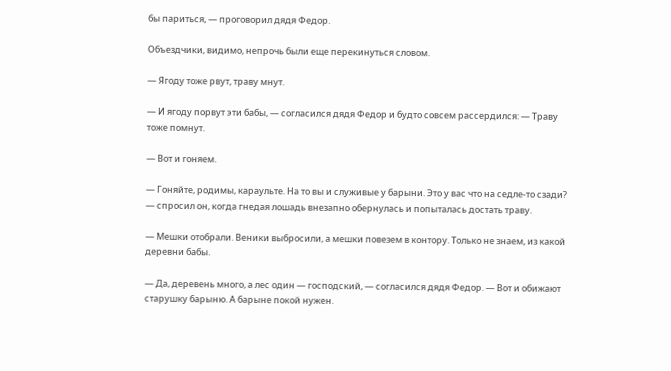бы париться, — проговорил дядя Федор.

Объездчики, видимо, непрочь были еще перекинуться словом.

— Ягоду тоже рвут, траву мнут.

— И ягоду порвут эти бабы, — согласился дядя Федор и будто совсем рассердился: — Траву тоже помнут.

— Вот и гоняем.

— Гоняйте, родимы, караульте. На то вы и служивые у барыни. Это у вас что на седле-то сзади? — спросил он, когда гнедая лошадь внезапно обернулась и попыталась достать траву.

— Мешки отобрали. Веники выбросили, а мешки повезем в контору. Только не знаем, из какой деревни бабы.

— Да, деревень много, а лес один — господский, — согласился дядя Федор. — Вот и обижают старушку барыню. А барыне покой нужен.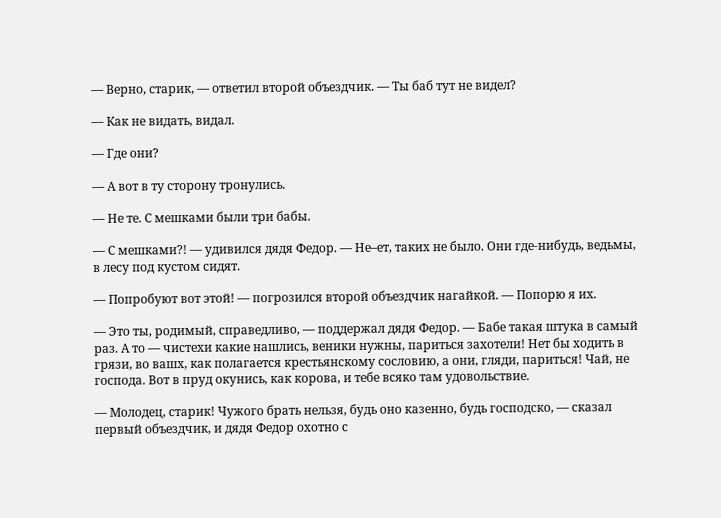— Верно, старик, — ответил второй объездчик. — Ты баб тут не видел?

— Как не видать, видал.

— Где они?

— А вот в ту сторону тронулись.

— Не те. С мешками были три бабы.

— С мешками?! — удивился дядя Федор. — Не–ет, таких не было. Они где-нибудь, ведьмы, в лесу под кустом сидят.

— Попробуют вот этой! — погрозился второй объездчик нагайкой. — Попорю я их.

— Это ты, родимый, справедливо, — поддержал дядя Федор. — Бабе такая штука в самый раз. А то — чистехи какие нашлись, веники нужны, париться захотели! Нет бы ходить в грязи, во вашх, как полагается крестьянскому сословию, а они, гляди, париться! Чай, не господа. Вот в пруд окунись, как корова, и тебе всяко там удовольствие.

— Молодец, старик! Чужого брать нельзя, будь оно казенно, будь господско, — сказал первый объездчик, и дядя Федор охотно с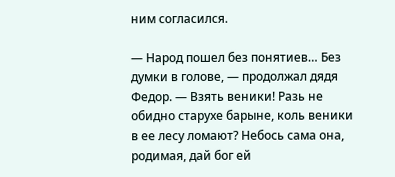ним согласился.

— Народ пошел без понятиев… Без думки в голове, — продолжал дядя Федор. — Взять веники! Разь не обидно старухе барыне, коль веники в ее лесу ломают? Небось сама она, родимая, дай бог ей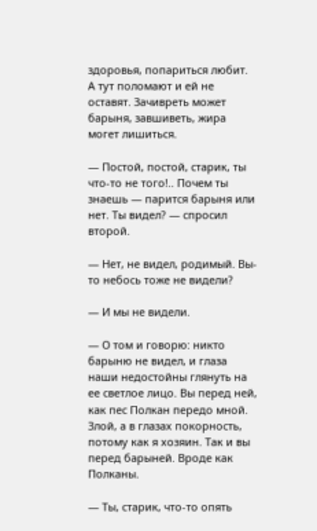здоровья, попариться любит. А тут поломают и ей не оставят. Зачивреть может барыня, завшиветь, жира могет лишиться.

— Постой, постой, старик, ты что-то не того!.. Почем ты знаешь — парится барыня или нет. Ты видел? — спросил второй.

— Нет, не видел, родимый. Вы-то небось тоже не видели?

— И мы не видели.

— О том и говорю: никто барыню не видел, и глаза наши недостойны глянуть на ее светлое лицо. Вы перед ней, как пес Полкан передо мной. Злой, а в глазах покорность, потому как я хозяин. Так и вы перед барыней. Вроде как Полканы.

— Ты, старик, что-то опять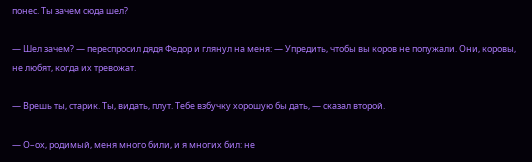понес. Ты зачем сюда шел?

— Шел зачем? — переспросил дядя Федор и глянул на меня: — Упредить, чтобы вы коров не попужали. Они, коровы, не любят, когда их тревожат.

— Врешь ты, старик. Ты, видать, плут. Тебе взбучку хорошую бы дать, — сказал второй.

— О–ох, родимый, меня много били, и я многих бил: не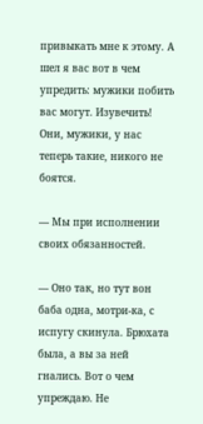привыкать мне к этому. А шел я вас вот в чем упредить: мужики побить вас могут. Изувечить! Они, мужики, у нас теперь такие, никого не боятся.

— Мы при исполнении своих обязанностей.

— Оно так, но тут вон баба одна, мотри-ка, с испугу скинула. Брюхата была, а вы за ней гнались. Вот о чем упреждаю. Не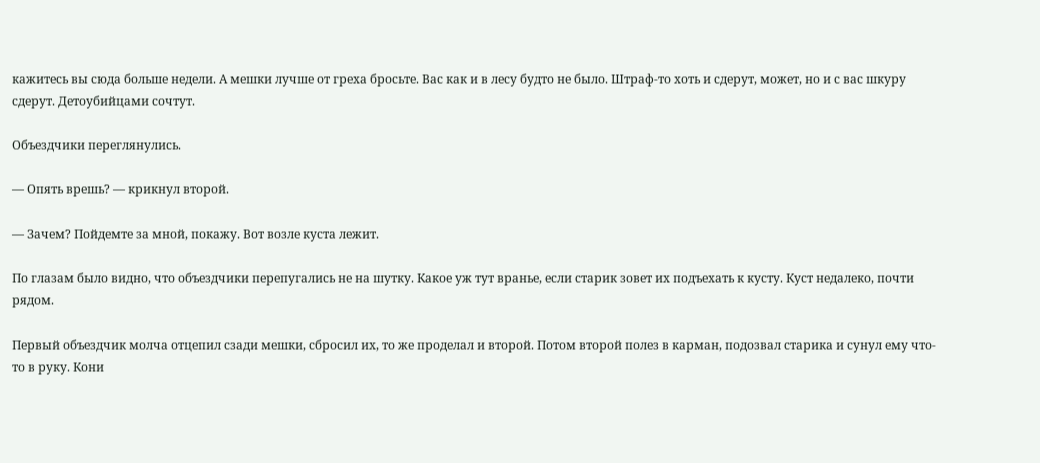кажитесь вы сюда больше недели. А мешки лучше от греха бросьте. Вас как и в лесу будто не было. Штраф-то хоть и сдерут, может, но и с вас шкуру сдерут. Детоубийцами сочтут.

Объездчики переглянулись.

— Опять врешь? — крикнул второй.

— Зачем? Пойдемте за мной, покажу. Вот возле куста лежит.

По глазам было видно, что объездчики перепугались не на шутку. Какое уж тут вранье, если старик зовет их подъехать к кусту. Куст недалеко, почти рядом.

Первый объездчик молча отцепил сзади мешки, сбросил их, то же проделал и второй. Потом второй полез в карман, подозвал старика и сунул ему что-то в руку. Кони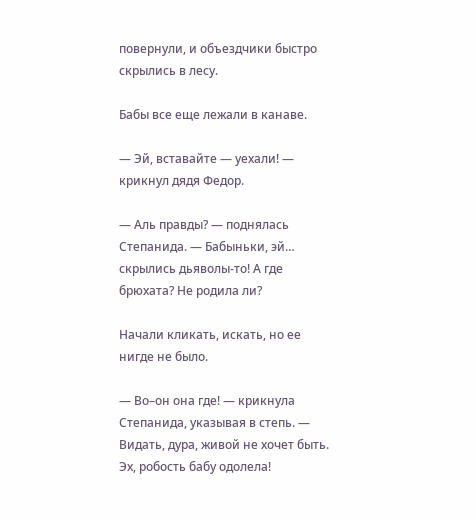повернули, и объездчики быстро скрылись в лесу.

Бабы все еще лежали в канаве.

— Эй, вставайте — уехали! — крикнул дядя Федор.

— Аль правды? — поднялась Степанида. — Бабыньки, эй… скрылись дьяволы-то! А где брюхата? Не родила ли?

Начали кликать, искать, но ее нигде не было.

— Во–он она где! — крикнула Степанида, указывая в степь. — Видать, дура, живой не хочет быть. Эх, робость бабу одолела!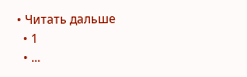• Читать дальше
  • 1
  • ...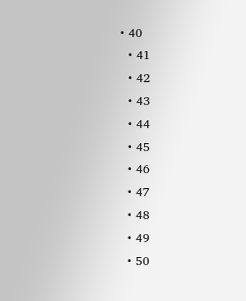• 40
  • 41
  • 42
  • 43
  • 44
  • 45
  • 46
  • 47
  • 48
  • 49
  • 50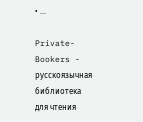• ...

Private-Bookers - русскоязычная библиотека для чтения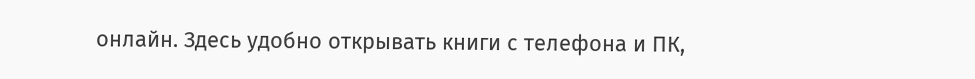онлайн. Здесь удобно открывать книги с телефона и ПК,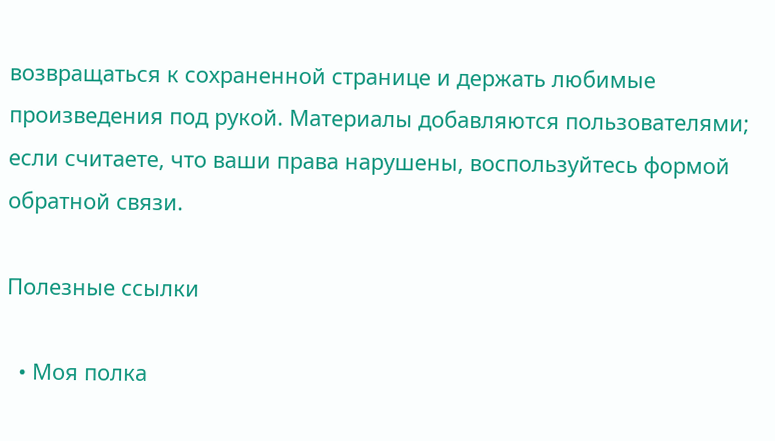возвращаться к сохраненной странице и держать любимые произведения под рукой. Материалы добавляются пользователями; если считаете, что ваши права нарушены, воспользуйтесь формой обратной связи.

Полезные ссылки

  • Моя полка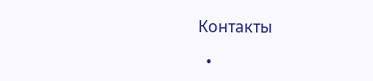Контакты

  •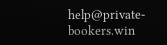help@private-bookers.win